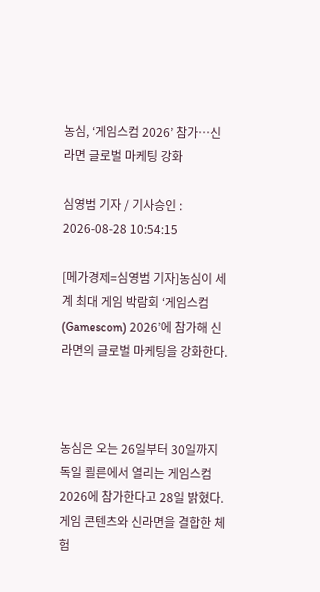농심, ‘게임스컴 2026’ 참가…신라면 글로벌 마케팅 강화

심영범 기자 / 기사승인 : 2026-08-28 10:54:15

[메가경제=심영범 기자]농심이 세계 최대 게임 박람회 ‘게임스컴(Gamescom) 2026’에 참가해 신라면의 글로벌 마케팅을 강화한다.



농심은 오는 26일부터 30일까지 독일 쾰른에서 열리는 게임스컴 2026에 참가한다고 28일 밝혔다. 게임 콘텐츠와 신라면을 결합한 체험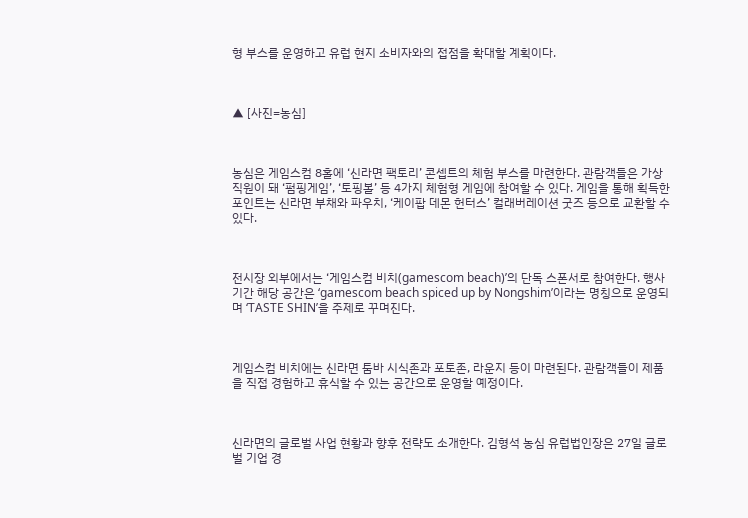형 부스를 운영하고 유럽 현지 소비자와의 접점을 확대할 계획이다.



▲ [사진=농심]



농심은 게임스컴 8홀에 ‘신라면 팩토리’ 콘셉트의 체험 부스를 마련한다. 관람객들은 가상 직원이 돼 ‘펌핑게임’, ‘토핑볼’ 등 4가지 체험형 게임에 참여할 수 있다. 게임을 통해 획득한 포인트는 신라면 부채와 파우치, ‘케이팝 데몬 헌터스’ 컬래버레이션 굿즈 등으로 교환할 수 있다.



전시장 외부에서는 ‘게임스컴 비치(gamescom beach)’의 단독 스폰서로 참여한다. 행사 기간 해당 공간은 ‘gamescom beach spiced up by Nongshim’이라는 명칭으로 운영되며 ‘TASTE SHIN’을 주제로 꾸며진다.



게임스컴 비치에는 신라면 툼바 시식존과 포토존, 라운지 등이 마련된다. 관람객들이 제품을 직접 경험하고 휴식할 수 있는 공간으로 운영할 예정이다.



신라면의 글로벌 사업 현황과 향후 전략도 소개한다. 김형석 농심 유럽법인장은 27일 글로벌 기업 경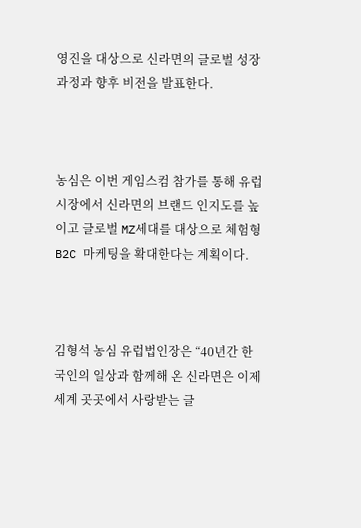영진을 대상으로 신라면의 글로벌 성장 과정과 향후 비전을 발표한다.



농심은 이번 게임스컴 참가를 통해 유럽 시장에서 신라면의 브랜드 인지도를 높이고 글로벌 MZ세대를 대상으로 체험형 B2C 마케팅을 확대한다는 계획이다.



김형석 농심 유럽법인장은 “40년간 한국인의 일상과 함께해 온 신라면은 이제 세계 곳곳에서 사랑받는 글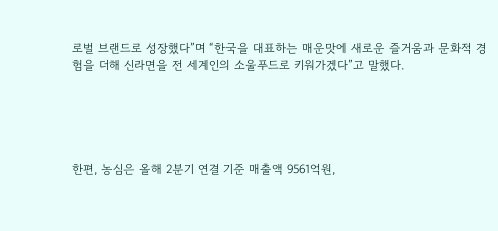로벌 브랜드로 성장했다”며 “한국을 대표하는 매운맛에 새로운 즐거움과 문화적 경험을 더해 신라면을 전 세계인의 소울푸드로 키워가겠다”고 말했다.





한편, 농심은 올해 2분기 연결 기준 매출액 9561억원,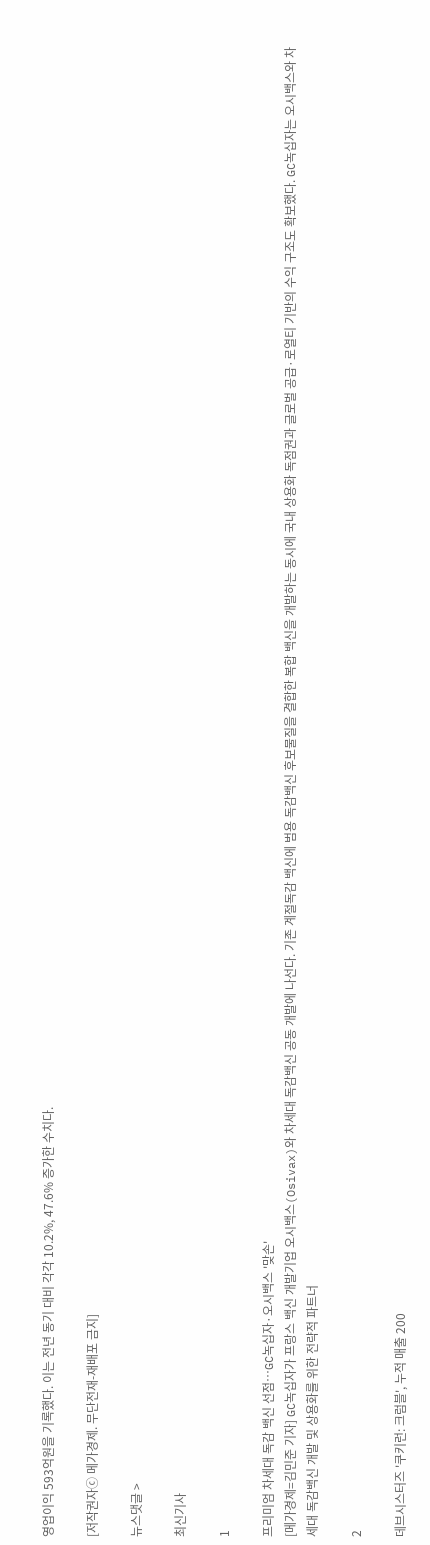영업이익 593억원을 기록했다. 이는 전년 동기 대비 각각 10.2%, 47.6% 증가한 수치다.

[저작권자ⓒ 메가경제. 무단전재-재배포 금지]

뉴스댓글 >

최신기사

1

프리미엄 차세대 독감 백신 선점…GC녹십자·오시백스 '맞손'
[메가경제=김민준 기자] GC녹십자가 프랑스 백신 개발기업 오시백스(Osivax)와 차세대 독감백신 공동 개발에 나선다. 기존 계절독감 백신에 범용 독감백신 후보물질을 결합한 복합 백신을 개발하는 동시에 국내 상용화 독점권과 글로벌 공급·로열티 기반의 수익 구조도 확보했다. GC녹십자는 오시백스와 차세대 독감백신 개발 및 상용화를 위한 전략적 파트너

2

데브시스터즈 '쿠키런: 크럼블', 누적 매출 200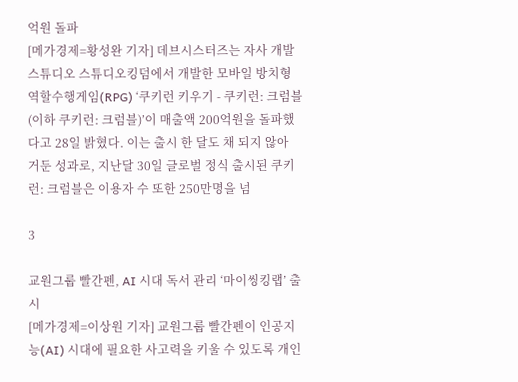억원 돌파
[메가경제=황성완 기자] 데브시스터즈는 자사 개발 스튜디오 스튜디오킹덤에서 개발한 모바일 방치형 역할수행게임(RPG) ‘쿠키런 키우기 - 쿠키런: 크럼블(이하 쿠키런: 크럼블)’이 매출액 200억원을 돌파했다고 28일 밝혔다. 이는 출시 한 달도 채 되지 않아 거둔 성과로, 지난달 30일 글로벌 정식 출시된 쿠키런: 크럼블은 이용자 수 또한 250만명을 넘

3

교원그룹 빨간펜, AI 시대 독서 관리 ‘마이씽킹랩’ 출시
[메가경제=이상원 기자] 교원그룹 빨간펜이 인공지능(AI) 시대에 필요한 사고력을 키울 수 있도록 개인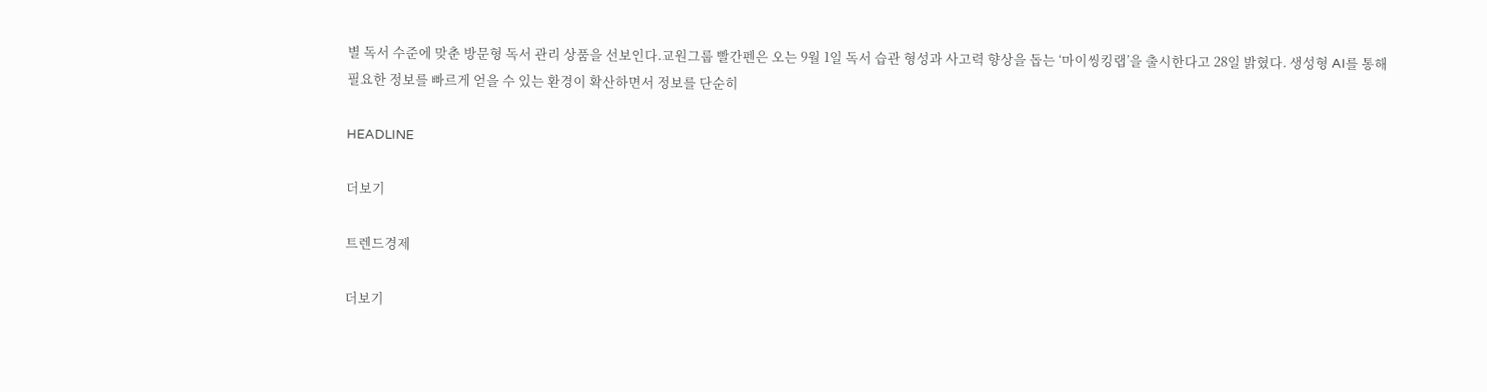별 독서 수준에 맞춘 방문형 독서 관리 상품을 선보인다.교원그룹 빨간펜은 오는 9월 1일 독서 습관 형성과 사고력 향상을 돕는 ‘마이씽킹랩’을 출시한다고 28일 밝혔다. 생성형 AI를 통해 필요한 정보를 빠르게 얻을 수 있는 환경이 확산하면서 정보를 단순히

HEADLINE

더보기

트렌드경제

더보기